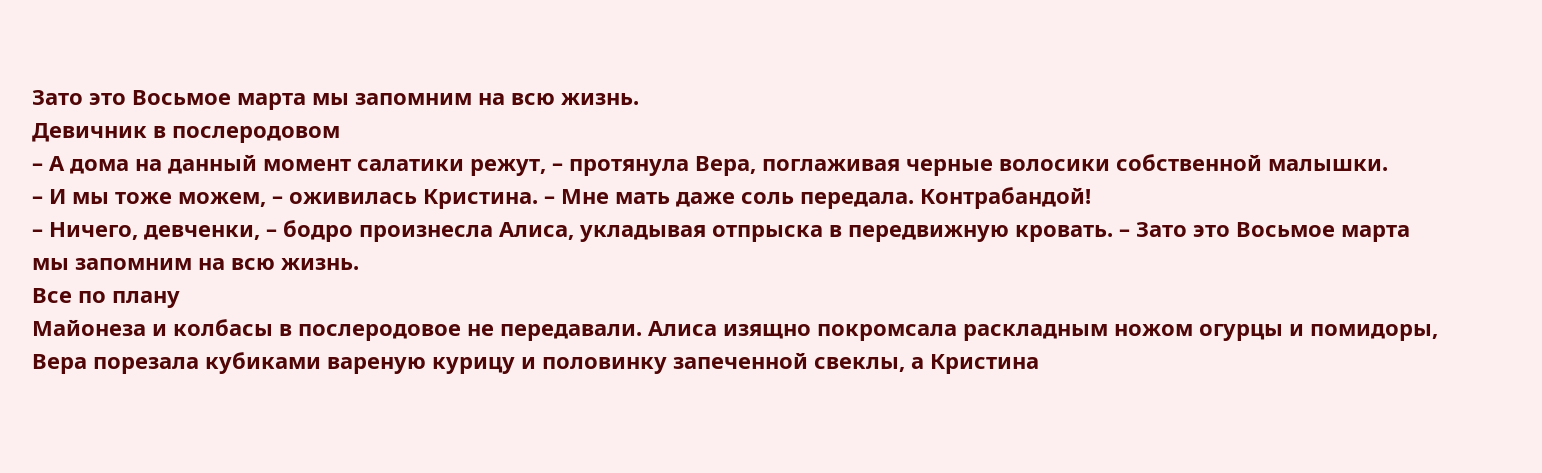Зато это Восьмое марта мы запомним на всю жизнь.
Девичник в послеродовом
– А дома на данный момент салатики режут, – протянула Вера, поглаживая черные волосики собственной малышки.
– И мы тоже можем, – оживилась Кристина. – Мне мать даже соль передала. Контрабандой!
– Ничего, девченки, – бодро произнесла Алиса, укладывая отпрыска в передвижную кровать. – Зато это Восьмое марта мы запомним на всю жизнь.
Все по плану
Майонеза и колбасы в послеродовое не передавали. Алиса изящно покромсала раскладным ножом огурцы и помидоры, Вера порезала кубиками вареную курицу и половинку запеченной свеклы, а Кристина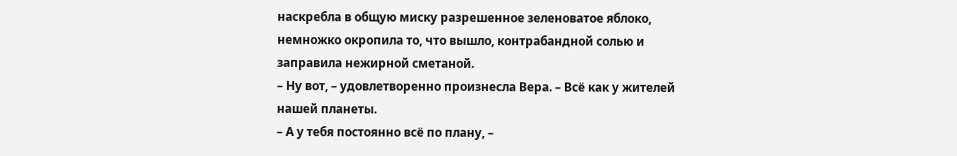наскребла в общую миску разрешенное зеленоватое яблоко, немножко окропила то, что вышло, контрабандной солью и заправила нежирной сметаной.
– Ну вот, – удовлетворенно произнесла Вера. – Всё как у жителей нашей планеты.
– А у тебя постоянно всё по плану, –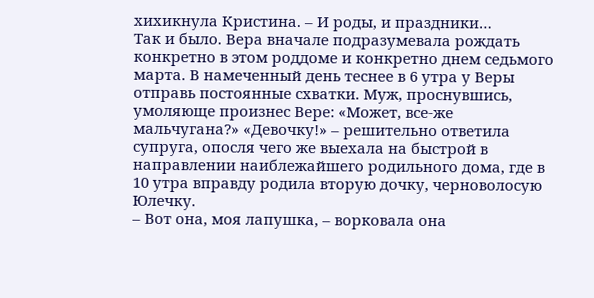хихикнула Кристина. – И роды, и праздники…
Так и было. Вера вначале подразумевала рождать конкретно в этом роддоме и конкретно днем седьмого марта. В намеченный день теснее в 6 утра у Веры отправь постоянные схватки. Муж, проснувшись, умоляюще произнес Вере: «Может, все-же мальчугана?» «Девочку!» – решительно ответила супруга, опосля чего же выехала на быстрой в направлении наиблежайшего родильного дома, где в 10 утра вправду родила вторую дочку, черноволосую Юлечку.
– Вот она, моя лапушка, – ворковала она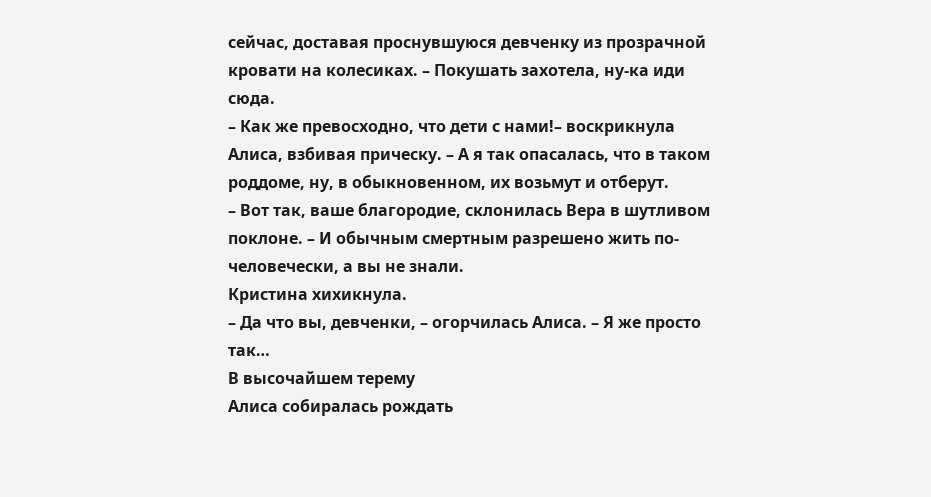сейчас, доставая проснувшуюся девченку из прозрачной кровати на колесиках. – Покушать захотела, ну-ка иди сюда.
– Как же превосходно, что дети с нами!– воскрикнула Алиса, взбивая прическу. – А я так опасалась, что в таком роддоме, ну, в обыкновенном, их возьмут и отберут.
– Вот так, ваше благородие, склонилась Вера в шутливом поклоне. – И обычным смертным разрешено жить по-человечески, а вы не знали.
Кристина хихикнула.
– Да что вы, девченки, – огорчилась Алиса. – Я же просто так…
В высочайшем терему
Алиса собиралась рождать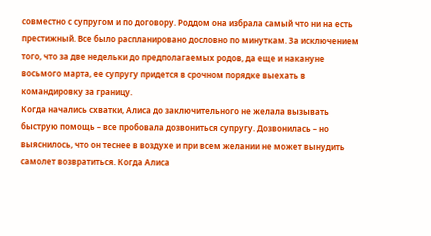совместно с супругом и по договору. Роддом она избрала самый что ни на есть престижный. Все было распланировано дословно по минуткам. За исключением того, что за две недельки до предполагаемых родов, да еще и накануне восьмого марта, ее супругу придется в срочном порядке выехать в командировку за границу.
Когда начались схватки, Алиса до заключительного не желала вызывать быструю помощь – все пробовала дозвониться супругу. Дозвонилась – но выяснилось, что он теснее в воздухе и при всем желании не может вынудить самолет возвратиться. Когда Алиса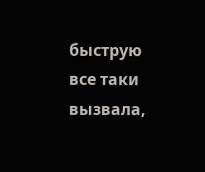быструю все таки вызвала,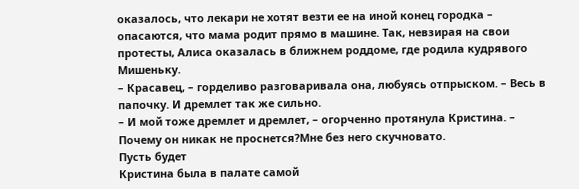оказалось, что лекари не хотят везти ее на иной конец городка – опасаются, что мама родит прямо в машине. Так, невзирая на свои протесты, Алиса оказалась в ближнем роддоме, где родила кудрявого Мишеньку.
– Красавец, – горделиво разговаривала она, любуясь отпрыском. – Весь в папочку. И дремлет так же сильно.
– И мой тоже дремлет и дремлет, – огорченно протянула Кристина. – Почему он никак не проснется?Мне без него скучновато.
Пусть будет
Кристина была в палате самой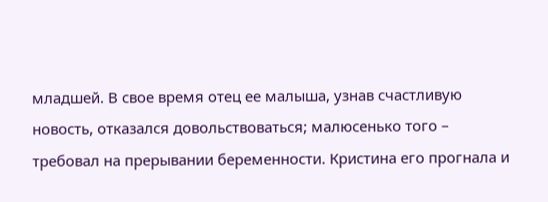младшей. В свое время отец ее малыша, узнав счастливую новость, отказался довольствоваться; малюсенько того – требовал на прерывании беременности. Кристина его прогнала и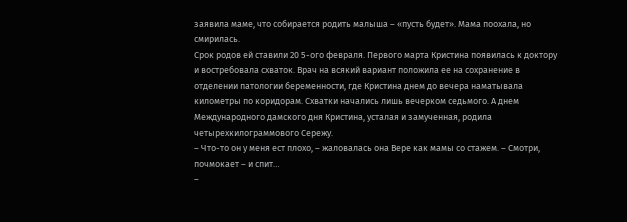заявила маме, что собирается родить малыша – «пусть будет». Мама поохала, но смирилась.
Срок родов ей ставили 20 5-ого февраля. Первого марта Кристина появилась к доктору и востребовала схваток. Врач на всякий вариант положила ее на сохранение в отделении патологии беременности, где Кристина днем до вечера наматывала километры по коридорам. Схватки начались лишь вечерком седьмого. А днем Международного дамского дня Кристина, усталая и замученная, родила четырехкилограммового Сережу.
– Что-то он у меня ест плохо, – жаловалась она Вере как мамы со стажем. – Смотри, почмокает – и спит…
–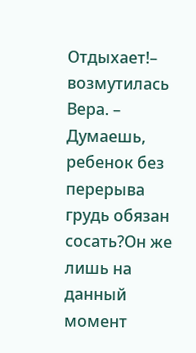Отдыхает!– возмутилась Вера. – Думаешь, ребенок без перерыва грудь обязан сосать?Он же лишь на данный момент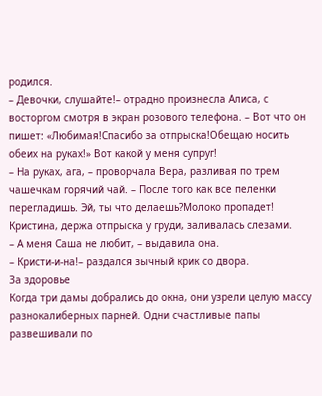родился.
– Девочки, слушайте!– отрадно произнесла Алиса, с восторгом смотря в экран розового телефона. – Вот что он пишет: «Любимая!Спасибо за отпрыска!Обещаю носить обеих на руках!» Вот какой у меня супруг!
– На руках, ага, – проворчала Вера, разливая по трем чашечкам горячий чай. – После того как все пеленки перегладишь. Эй, ты что делаешь?Молоко пропадет!
Кристина, держа отпрыска у груди, заливалась слезами.
– А меня Саша не любит, – выдавила она.
– Кристи-и-на!– раздался зычный крик со двора.
За здоровье
Когда три дамы добрались до окна, они узрели целую массу разнокалиберных парней. Одни счастливые папы развешивали по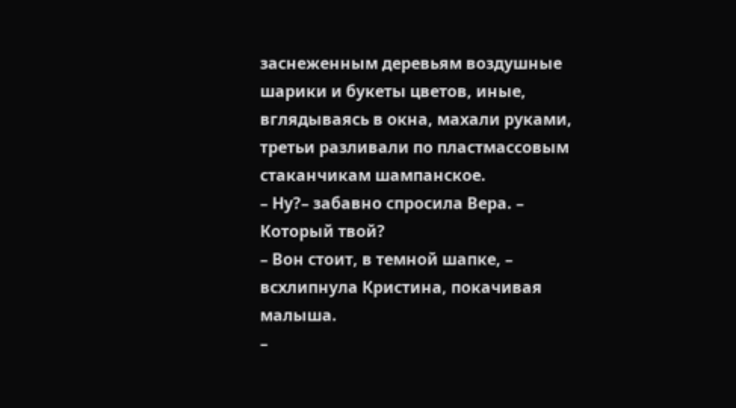заснеженным деревьям воздушные шарики и букеты цветов, иные, вглядываясь в окна, махали руками, третьи разливали по пластмассовым стаканчикам шампанское.
– Ну?– забавно спросила Вера. – Который твой?
– Вон стоит, в темной шапке, – всхлипнула Кристина, покачивая малыша.
–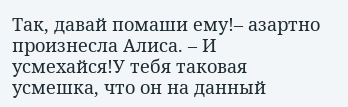Так, давай помаши ему!– азартно произнесла Алиса. – И усмехайся!У тебя таковая усмешка, что он на данный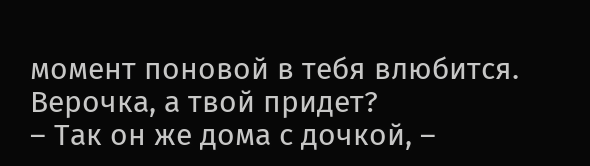момент поновой в тебя влюбится. Верочка, а твой придет?
– Так он же дома с дочкой, –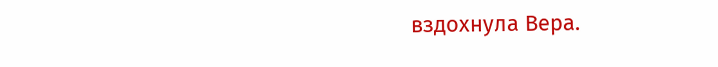вздохнула Вера.